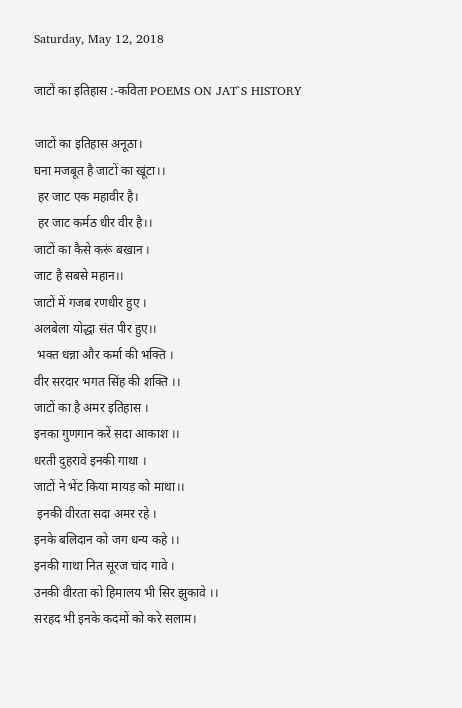Saturday, May 12, 2018

जाटों का इतिहास :-कविता POEMS ON JAT`S HISTORY

जाटों का इतिहास अनूठा।
घना मजबूत है जाटों का खूंटा।।
 हर जाट एक महावीर है।
 हर जाट कर्मठ धीर वीर है।।
जाटों का कैसे करूं बखान ।
जाट है सबसे महान।।
जाटों में गजब रणधीर हुए ।
अलबेला योद्धा संत पीर हुए।।
 भक्त धन्ना और कर्मा की भक्ति ।
वीर सरदार भगत सिंह की शक्ति ।।
जाटों का है अमर इतिहास ।
इनका गुणगान करें सदा आकाश ।।
धरती दुहरावे इनकी गाथा ।
जाटों ने भेंट किया मायड़ को माथा।।
 इनकी वीरता सदा अमर रहे ।
इनके बलिदान को जग धन्य कहे ।।
इनकी गाथा नित सूरज चांद गावे ।
उनकी वीरता को हिमालय भी सिर झुकावे ।।
सरहद भी इनके कदमों को करे सलाम।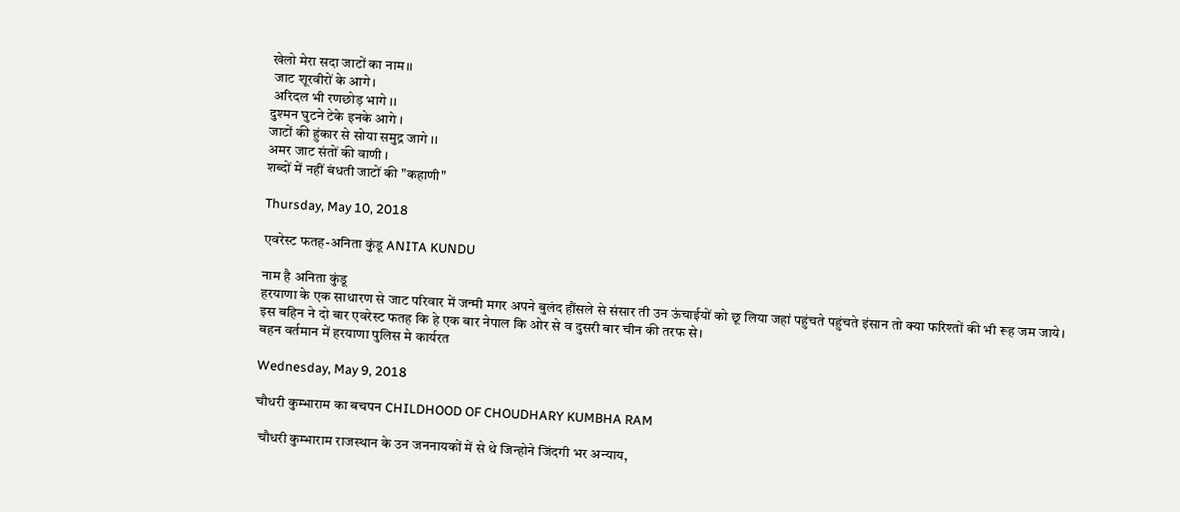खेलो मेरा सदा जाटों का नाम।।
 जाट शूरवीरों के आगे।
 अरिदल भी रणछोड़ भागे ।।
दुश्मन घुटने टेके इनके आगे ।
जाटों की हुंकार से सोया समुद्र जागे ।।
अमर जाट संतों की वाणी ।
शब्दों में नहीं बंधती जाटों की "कहाणी"

Thursday, May 10, 2018

एवरेस्ट फतह-अनिता कुंडू ANITA KUNDU

नाम है अनिता कुंडू
हरयाणा के एक साधारण से जाट परिवार में जन्मी मगर अपने बुलंद हौंसले से संसार ती उन ऊंचाईयों को छू लिया जहां पहुंचते पहुंचते इंसान तो क्या फरिश्तों की भी रूह जम जाये।
इस बहिन ने दो बार एवरेस्ट फतह कि हे एक बार नेपाल कि ओर से व दुसरी बार चीन की तरफ से।
बहन वर्तमान में हरयाणा पुलिस मे कार्यरत

Wednesday, May 9, 2018

चौधरी कुम्भाराम का बचपन CHILDHOOD OF CHOUDHARY KUMBHA RAM

 चौधरी कुम्भाराम राजस्थान के उन जननायकों में से थे जिन्होने जिंदगी भर अन्याय,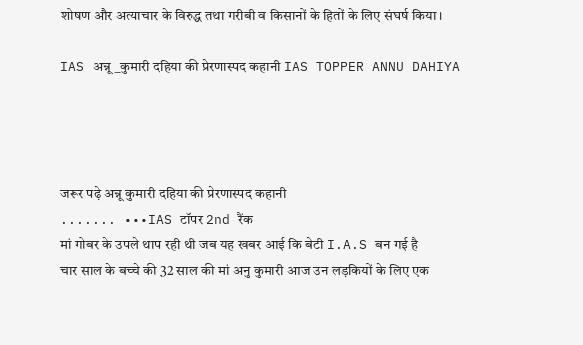शोषण और अत्याचार के विरुद्ध तथा गरीबी व किसानों के हितों के लिए संघर्ष किया।

IAS अन्नू_कुमारी दहिया की प्रेरणास्पद कहानी IAS TOPPER ANNU DAHIYA




जरूर पढ़े अन्नू कुमारी दहिया की प्रेरणास्पद कहानी
....... •••IAS टॉपर 2nd रैंक
मां गोबर के उपले थाप रही थी जब यह खबर आई कि बेटी I.A.S बन गई है
चार साल के बच्‍चे की 32 साल की मां अनु कुमारी आज उन लड़कियों के लिए एक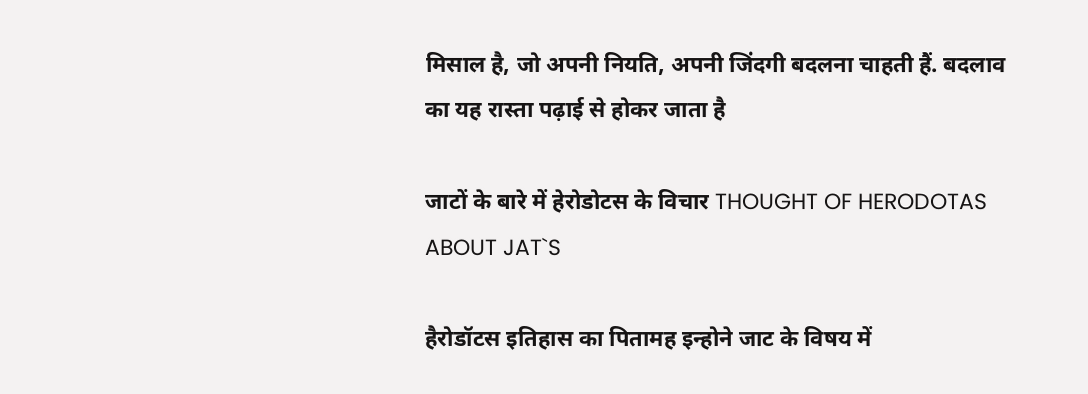मिसाल है, जो अपनी नियति, अपनी जिंदगी बदलना चाहती हैं. बदलाव का यह रास्‍ता पढ़ाई से होकर जाता है

जाटों के बारे में हेरोडोटस के विचार THOUGHT OF HERODOTAS ABOUT JAT`S

हैरोडॉटस इतिहास का पितामह इन्होने जाट के विषय में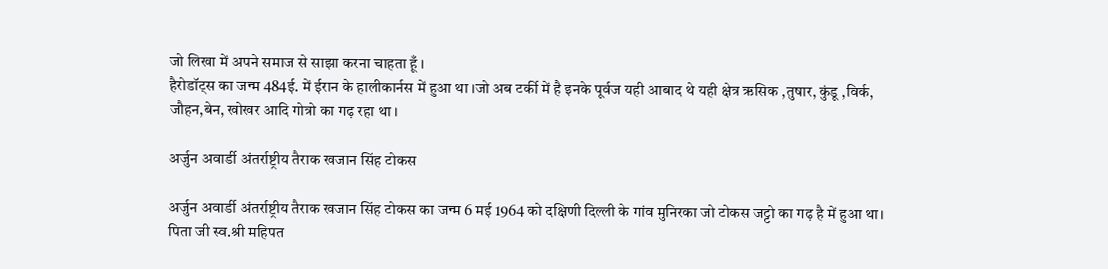जो लिखा में अपने समाज से साझा करना चाहता हूँ ।
हैरोडॉट्स का जन्म 484ई. में ईरान के हालीकार्नस में हुआ था ।जो अब टर्की में है इनके पूर्वज यही आबाद थे यही क्षेत्र ऋसिक ,तुषार, कुंडू ,विर्क, जौहन,बेन, खोखर आदि गोत्रो का गढ़ रहा था ।

अर्जुन अवार्डी अंतर्राष्ट्रीय तैराक खजान सिंह टोकस

अर्जुन अवार्डी अंतर्राष्ट्रीय तैराक खजान सिंह टोकस का जन्म 6 मई 1964 को दक्षिणी दिल्ली के गांव मुनिरका जो टोकस जट्टो का गढ़ है में हुआ था। पिता जी स्व.श्री महिपत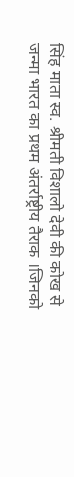सिंह माता स्व. श्रीमती विशालो देवी की कोख से जन्मा भारत का प्रथम अंतर्राष्ट्रीय तैराक ।जिनको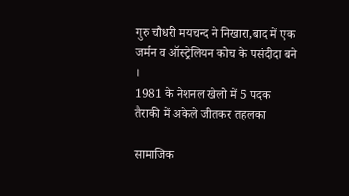गुरु चौधरी मयचन्द ने निखारा,बाद में एक जर्मन व ऑस्ट्रेलियन कोच के पसंदीदा बने ।
1981 के नेशनल खेलो में 5 पदक तैराकी में अकेले जीतकर तहलका

सामाजिक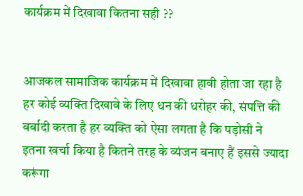कार्यक्रम में दिखावा कितना सही ??


आजकल सामाजिक कार्यक्रम में दिखावा हावी होता जा रहा है हर कोई व्यक्ति दिखावे के लिए धन की धरोहर की, संपत्ति की बर्बादी करता है हर व्यक्ति को ऐसा लगता है कि पड़ोसी ने इतना खर्चा किया है कितने तरह के व्यंजन बनाए हैं इससे ज्यादा करूंगा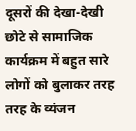दूसरों की देखा-देखी छोटे से सामाजिक कार्यक्रम में बहुत सारे लोगों को बुलाकर तरह तरह के व्यंजन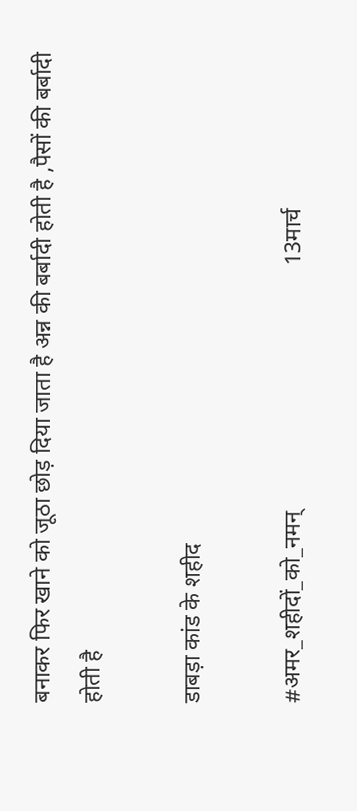बनाकर फिर खाने को जूठा छोड़ दिया जाता है अन्न की बर्बादी होती है ,पैसों की बर्बादी होती है

डाबड़ा कांड के शहीद

#अमर_शहीदों_को_नमन्                                           13मार्च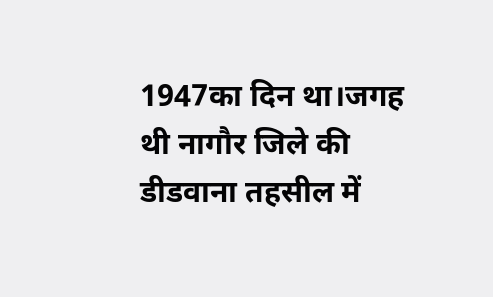1947का दिन था।जगह थी नागौर जिले की डीडवाना तहसील में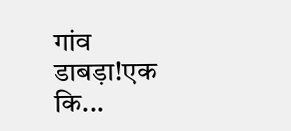गांव डाबड़ा!एक कि...